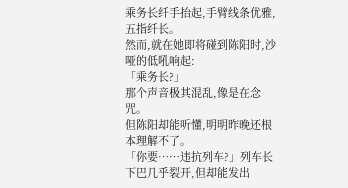乘务长纤手抬起,手臂线条优雅,五指纤长。
然而,就在她即将碰到陈阳时,沙哑的低吼响起:
「乘务长?」
那个声音极其混乱,像是在念咒。
但陈阳却能听懂,明明昨晚还根本理解不了。
「你要……违抗列车?」列车长下巴几乎裂开,但却能发出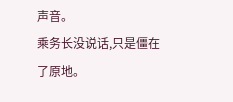声音。
乘务长没说话,只是僵在了原地。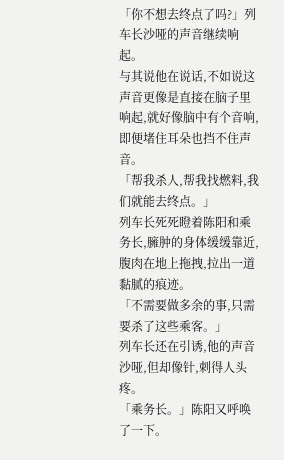「你不想去终点了吗?」列车长沙哑的声音继续响起。
与其说他在说话,不如说这声音更像是直接在脑子里响起,就好像脑中有个音响,即便堵住耳朵也挡不住声音。
「帮我杀人,帮我找燃料,我们就能去终点。」
列车长死死瞪着陈阳和乘务长,臃肿的身体缓缓靠近,腹肉在地上拖拽,拉出一道黏腻的痕迹。
「不需要做多余的事,只需要杀了这些乘客。」
列车长还在引诱,他的声音沙哑,但却像针,刺得人头疼。
「乘务长。」陈阳又呼唤了一下。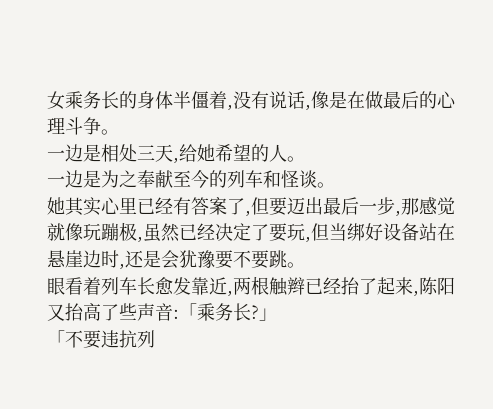女乘务长的身体半僵着,没有说话,像是在做最后的心理斗争。
一边是相处三天,给她希望的人。
一边是为之奉献至今的列车和怪谈。
她其实心里已经有答案了,但要迈出最后一步,那感觉就像玩蹦极,虽然已经决定了要玩,但当绑好设备站在悬崖边时,还是会犹豫要不要跳。
眼看着列车长愈发靠近,两根触辫已经抬了起来,陈阳又抬高了些声音:「乘务长?」
「不要违抗列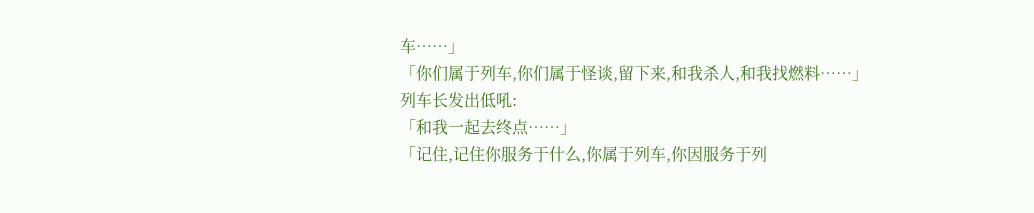车……」
「你们属于列车,你们属于怪谈,留下来,和我杀人,和我找燃料……」
列车长发出低吼:
「和我一起去终点……」
「记住,记住你服务于什么,你属于列车,你因服务于列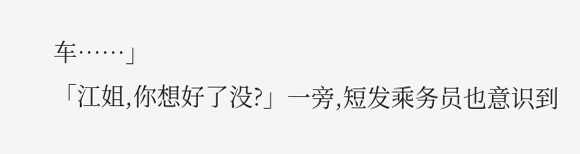车……」
「江姐,你想好了没?」一旁,短发乘务员也意识到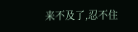来不及了,忍不住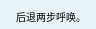后退两步呼唤。